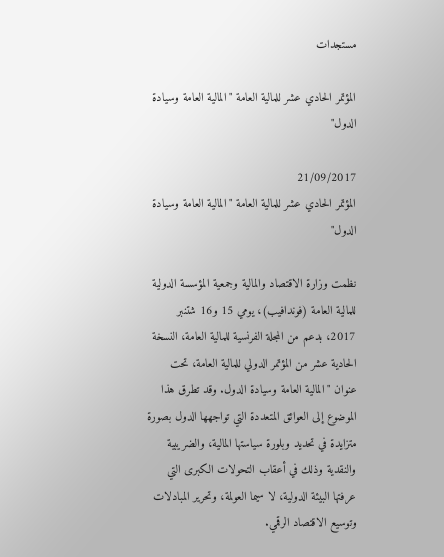مستجدات

المؤتمر الحادي عشر للمالية العامة "المالية العامة وسيادة الدول"

21/09/2017
المؤتمر الحادي عشر للمالية العامة "المالية العامة وسيادة الدول"

نظمت وزارة الاقتصاد والمالية وجمعية المؤسسة الدولية للمالية العامة (فوندافيب)، يومي 15 و16 شتنبر 2017، بدعم من المجلة الفرنسية للمالية العامة، النسخة الحادية عشر من المؤتمر الدولي للمالية العامة، تحت عنوان "المالية العامة وسيادة الدول. وقد تطرق هذا الموضوع إلى العوائق المتعددة التي تواجهها الدول بصورة متزايدة في تحديد وبلورة سياستها المالية، والضريبية والنقدية وذلك في أعقاب التحولات الكبرى التي عرفتها البيئة الدولية، لا سيما العولمة، وتحرير المبادلات وتوسيع الاقتصاد الرقمي.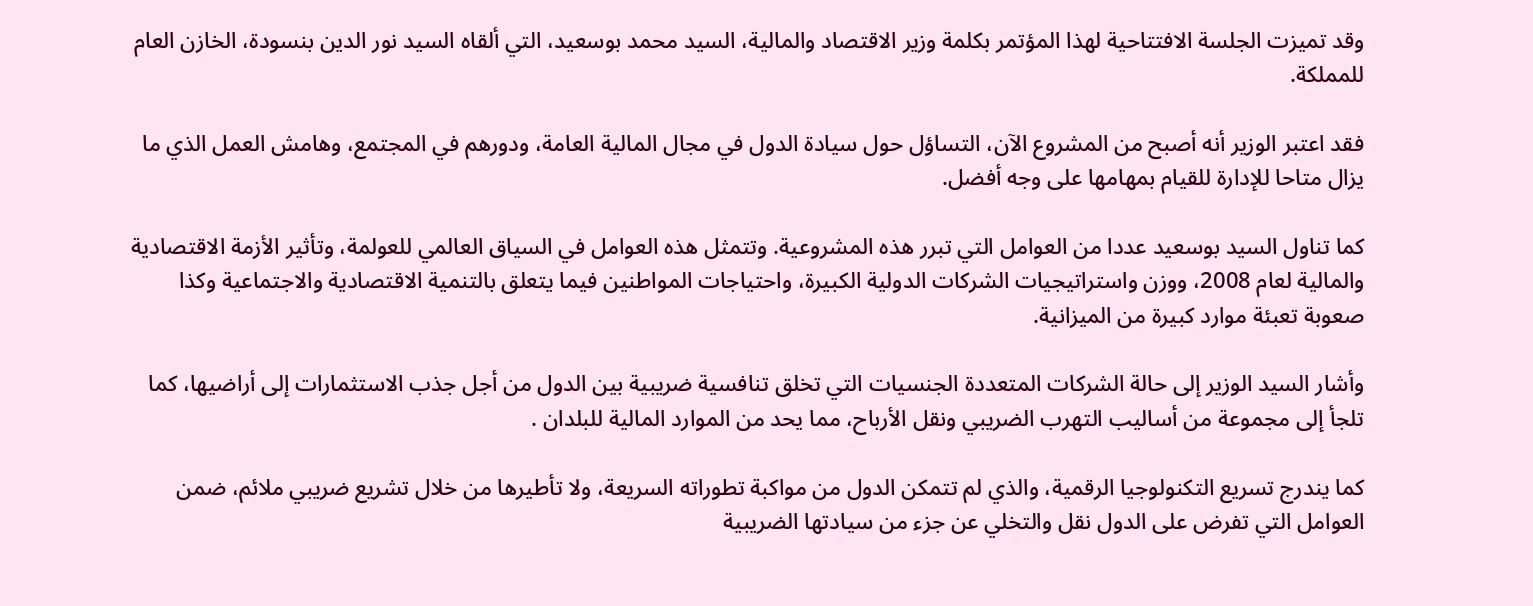وقد تميزت الجلسة الافتتاحية لهذا المؤتمر بكلمة وزير الاقتصاد والمالية، السيد محمد بوسعيد، التي ألقاه السيد نور الدين بنسودة، الخازن العام للمملكة.

فقد اعتبر الوزير أنه أصبح من المشروع الآن، التساؤل حول سيادة الدول في مجال المالية العامة، ودورهم في المجتمع، وهامش العمل الذي ما يزال متاحا للإدارة للقيام بمهامها على وجه أفضل.

كما تناول السيد بوسعيد عددا من العوامل التي تبرر هذه المشروعية. وتتمثل هذه العوامل في السياق العالمي للعولمة، وتأثير الأزمة الاقتصادية والمالية لعام 2008، ووزن واستراتيجيات الشركات الدولية الكبيرة، واحتياجات المواطنين فيما يتعلق بالتنمية الاقتصادية والاجتماعية وكذا صعوبة تعبئة موارد كبيرة من الميزانية.

وأشار السيد الوزير إلى حالة الشركات المتعددة الجنسيات التي تخلق تنافسية ضريبية بين الدول من أجل جذب الاستثمارات إلى أراضيها، كما تلجأ إلى مجموعة من أساليب التهرب الضريبي ونقل الأرباح، مما يحد من الموارد المالية للبلدان .

كما يندرج تسريع التكنولوجيا الرقمية، والذي لم تتمكن الدول من مواكبة تطوراته السريعة، ولا تأطيرها من خلال تشريع ضريبي ملائم، ضمن العوامل التي تفرض على الدول نقل والتخلي عن جزء من سيادتها الضريبية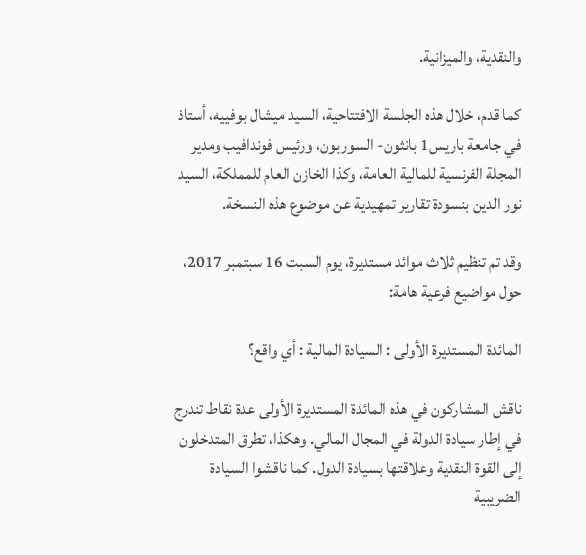والنقدية، والميزانية.

كما قدم، خلال هذه الجلسة الافتتاحية، السيد ميشال بوفييه، أستاذ في جامعة باريس1 بانثون- السوربون، ورئيس فوندافيب ومدير المجلة الفرنسية للمالية العامة، وكذا الخازن العام للمملكة، السيد نور الدين بنسودة تقارير تمهيدية عن موضوع هذه النسخة.

وقد تم تنظيم ثلاث موائد مستديرة، يوم السبت 16 سبتمبر 2017، حول مواضيع فرعية هامة:

المائدة المستديرة الأولى : السيادة المالية : أي واقع؟

ناقش المشاركون في هذه المائدة المستديرة الأولى عدة نقاط تندرج في إطار سيادة الدولة في المجال المالي. وهكذا، تطرق المتدخلون إلى القوة النقدية وعلاقتها بسيادة الدول. كما ناقشوا السيادة الضريبية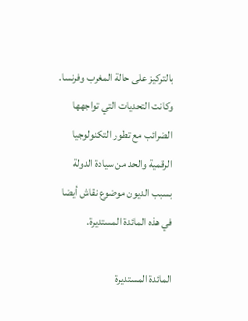بالتركيز على حالة المغرب وفرنسا. وكانت التحديات التي تواجهها الضرائب مع تطور التكنولوجيا الرقمية والحد من سيادة الدولة بسبب الديون موضوع نقاش أيضا في هذه المائدة المستديرة.

المائدة المستديرة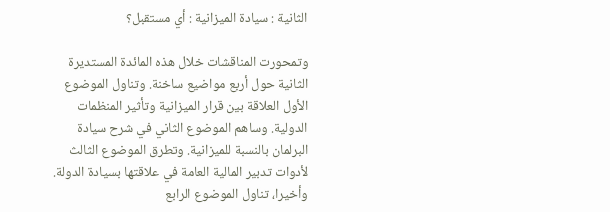الثانية : سيادة الميزانية : أي مستقبل؟

وتمحورت المناقشات خلال هذه المائدة المستديرة الثانية حول أربع مواضيع ساخنة. وتناول الموضوع الأول العلاقة بين قرار الميزانية وتأثير المنظمات الدولية. وساهم الموضوع الثاني في شرح سيادة البرلمان بالنسبة للميزانية. وتطرق الموضوع الثالث لأدوات تدبير المالية العامة في علاقتها بسيادة الدولة. وأخيرا، تناول الموضوع الرابع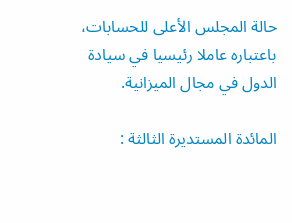حالة المجلس الأعلى للحسابات، باعتباره عاملا رئيسيا في سيادة الدول في مجال الميزانية.

المائدة المستديرة الثالثة :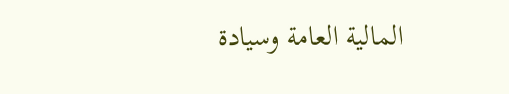المالية العامة وسيادة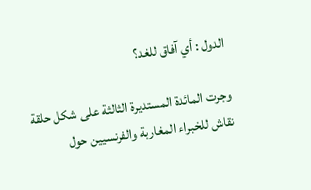الدول : أي آفاق للغد؟

وجرت المائدة المستديرة الثالثة على شكل حلقة نقاش للخبراء المغاربة والفرنسيين حول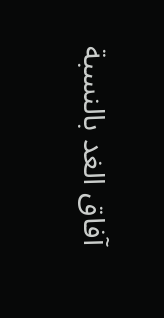آفاق الغد بالنسبة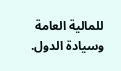للمالية العامة وسيادة الدول.